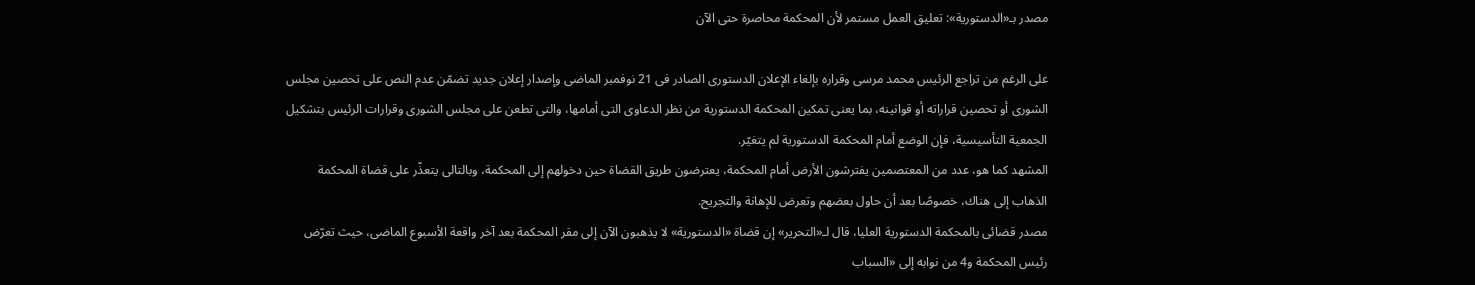مصدر بـ«الدستورية»: تعليق العمل مستمر لأن المحكمة محاصرة حتى الآن

على الرغم من تراجع الرئيس محمد مرسى وقراره بإلغاء الإعلان الدستورى الصادر فى 21 نوفمبر الماضى وإصدار إعلان جديد تضمّن عدم النص على تحصين مجلس الشورى أو تحصين قراراته أو قوانينه، بما يعنى تمكين المحكمة الدستورية من نظر الدعاوى التى أمامها، والتى تطعن على مجلس الشورى وقرارات الرئيس بتشكيل الجمعية التأسيسية، فإن الوضع أمام المحكمة الدستورية لم يتغيّر.
المشهد كما هو، عدد من المعتصمين يفترشون الأرض أمام المحكمة، يعترضون طريق القضاة حين دخولهم إلى المحكمة، وبالتالى يتعذّر على قضاة المحكمة الذهاب إلى هناك، خصوصًا بعد أن حاول بعضهم وتعرض للإهانة والتجريح.
مصدر قضائى بالمحكمة الدستورية العليا، قال لـ«التحرير» إن قضاة «الدستورية» لا يذهبون الآن إلى مقر المحكمة بعد آخر واقعة الأسبوع الماضى، حيث تعرّض رئيس المحكمة و4 من نوابه إلى «السباب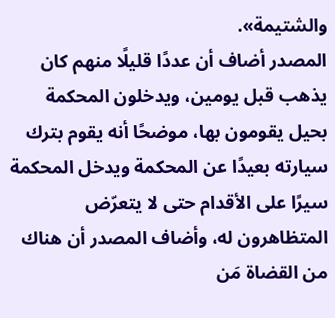والشتيمة».
المصدر أضاف أن عددًا قليلًا منهم كان يذهب قبل يومين، ويدخلون المحكمة بحيل يقومون بها، موضحًا أنه يقوم بترك سيارته بعيدًا عن المحكمة ويدخل المحكمة سيرًا على الأقدام حتى لا يتعرّض المتظاهرون له، وأضاف المصدر أن هناك من القضاة مَن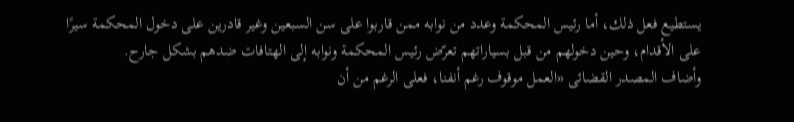يستطيع فعل ذلك، أما رئيس المحكمة وعدد من نوابه ممن قاربوا على سن السبعين وغير قادرين على دخول المحكمة سيرًا على الأقدام، وحين دخولهم من قبل بسياراتهم تعرّض رئيس المحكمة ونوابه إلى الهتافات ضدهم بشكل جارح.
وأضاف المصدر القضائى «العمل موقوف رغم أنفنا، فعلى الرغم من أن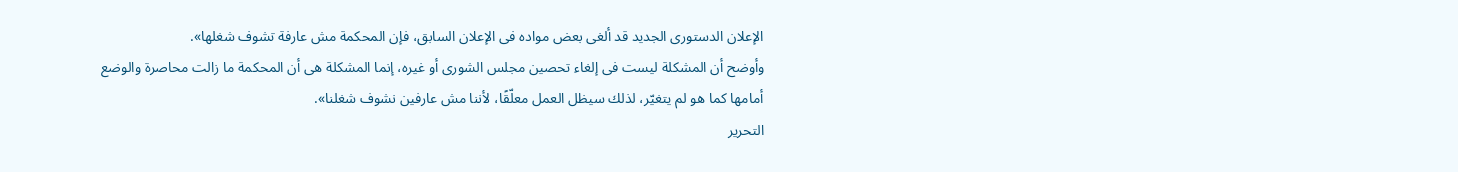الإعلان الدستورى الجديد قد ألغى بعض مواده فى الإعلان السابق، فإن المحكمة مش عارفة تشوف شغلها».
وأوضح أن المشكلة ليست فى إلغاء تحصين مجلس الشورى أو غيره، إنما المشكلة هى أن المحكمة ما زالت محاصرة والوضع أمامها كما هو لم يتغيّر، لذلك سيظل العمل معلّقًا، لأننا مش عارفين نشوف شغلنا».
التحرير